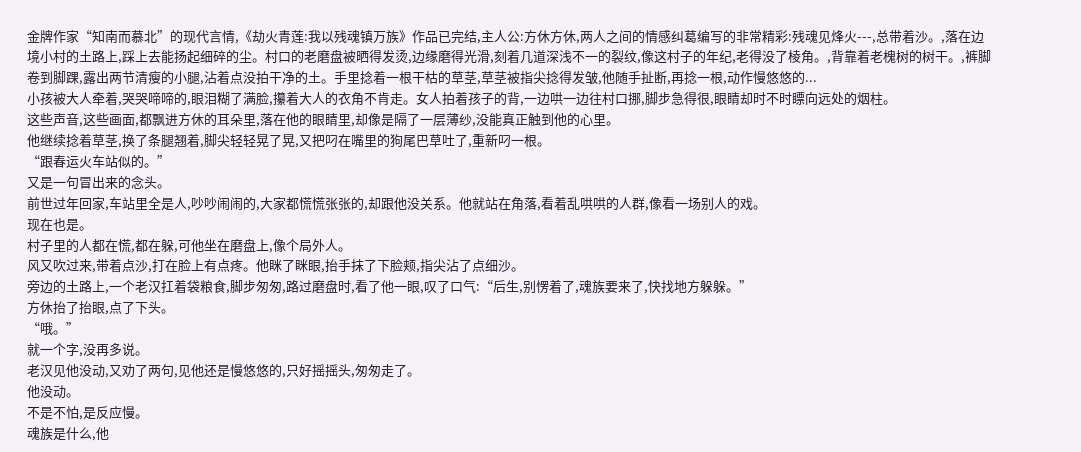金牌作家“知南而慕北”的现代言情,《劫火青莲:我以残魂镇万族》作品已完结,主人公:方休方休,两人之间的情感纠葛编写的非常精彩:残魂见烽火---,总带着沙。,落在边境小村的土路上,踩上去能扬起细碎的尘。村口的老磨盘被晒得发烫,边缘磨得光滑,刻着几道深浅不一的裂纹,像这村子的年纪,老得没了棱角。,背靠着老槐树的树干。,裤脚卷到脚踝,露出两节清瘦的小腿,沾着点没拍干净的土。手里捻着一根干枯的草茎,草茎被指尖捻得发皱,他随手扯断,再捻一根,动作慢悠悠的...
小孩被大人牵着,哭哭啼啼的,眼泪糊了满脸,攥着大人的衣角不肯走。女人拍着孩子的背,一边哄一边往村口挪,脚步急得很,眼睛却时不时瞟向远处的烟柱。
这些声音,这些画面,都飘进方休的耳朵里,落在他的眼睛里,却像是隔了一层薄纱,没能真正触到他的心里。
他继续捻着草茎,换了条腿翘着,脚尖轻轻晃了晃,又把叼在嘴里的狗尾巴草吐了,重新叼一根。
“跟春运火车站似的。”
又是一句冒出来的念头。
前世过年回家,车站里全是人,吵吵闹闹的,大家都慌慌张张的,却跟他没关系。他就站在角落,看着乱哄哄的人群,像看一场别人的戏。
现在也是。
村子里的人都在慌,都在躲,可他坐在磨盘上,像个局外人。
风又吹过来,带着点沙,打在脸上有点疼。他眯了眯眼,抬手抹了下脸颊,指尖沾了点细沙。
旁边的土路上,一个老汉扛着袋粮食,脚步匆匆,路过磨盘时,看了他一眼,叹了口气:“后生,别愣着了,魂族要来了,快找地方躲躲。”
方休抬了抬眼,点了下头。
“哦。”
就一个字,没再多说。
老汉见他没动,又劝了两句,见他还是慢悠悠的,只好摇摇头,匆匆走了。
他没动。
不是不怕,是反应慢。
魂族是什么,他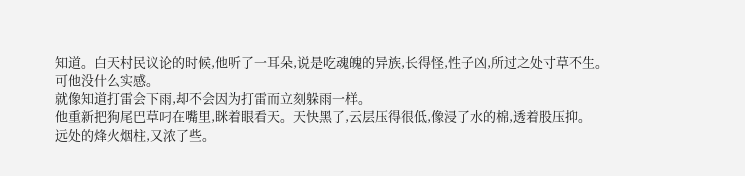知道。白天村民议论的时候,他听了一耳朵,说是吃魂魄的异族,长得怪,性子凶,所过之处寸草不生。
可他没什么实感。
就像知道打雷会下雨,却不会因为打雷而立刻躲雨一样。
他重新把狗尾巴草叼在嘴里,眯着眼看天。天快黑了,云层压得很低,像浸了水的棉,透着股压抑。
远处的烽火烟柱,又浓了些。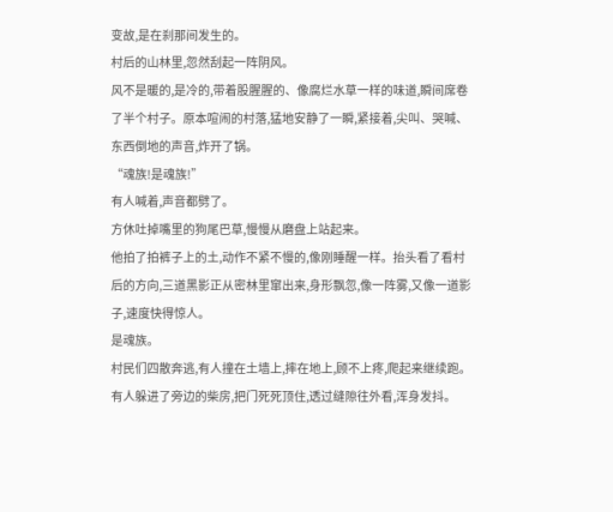变故,是在刹那间发生的。
村后的山林里,忽然刮起一阵阴风。
风不是暖的,是冷的,带着股腥腥的、像腐烂水草一样的味道,瞬间席卷了半个村子。原本喧闹的村落,猛地安静了一瞬,紧接着,尖叫、哭喊、东西倒地的声音,炸开了锅。
“魂族!是魂族!”
有人喊着,声音都劈了。
方休吐掉嘴里的狗尾巴草,慢慢从磨盘上站起来。
他拍了拍裤子上的土,动作不紧不慢的,像刚睡醒一样。抬头看了看村后的方向,三道黑影正从密林里窜出来,身形飘忽,像一阵雾,又像一道影子,速度快得惊人。
是魂族。
村民们四散奔逃,有人撞在土墙上,摔在地上,顾不上疼,爬起来继续跑。有人躲进了旁边的柴房,把门死死顶住,透过缝隙往外看,浑身发抖。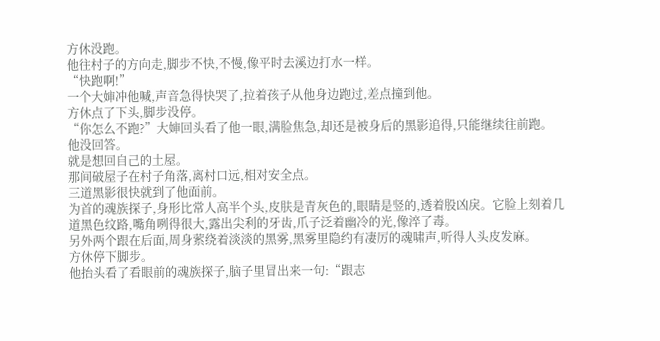方休没跑。
他往村子的方向走,脚步不快,不慢,像平时去溪边打水一样。
“快跑啊!”
一个大婶冲他喊,声音急得快哭了,拉着孩子从他身边跑过,差点撞到他。
方休点了下头,脚步没停。
“你怎么不跑?”大婶回头看了他一眼,满脸焦急,却还是被身后的黑影追得,只能继续往前跑。
他没回答。
就是想回自己的土屋。
那间破屋子在村子角落,离村口远,相对安全点。
三道黑影很快就到了他面前。
为首的魂族探子,身形比常人高半个头,皮肤是青灰色的,眼睛是竖的,透着股凶戾。它脸上刻着几道黑色纹路,嘴角咧得很大,露出尖利的牙齿,爪子泛着幽冷的光,像淬了毒。
另外两个跟在后面,周身萦绕着淡淡的黑雾,黑雾里隐约有凄厉的魂啸声,听得人头皮发麻。
方休停下脚步。
他抬头看了看眼前的魂族探子,脑子里冒出来一句:“跟志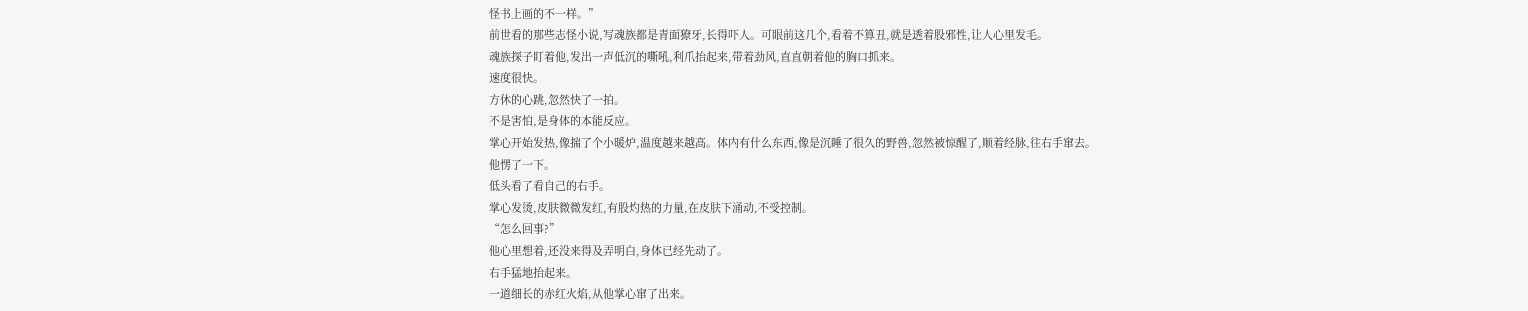怪书上画的不一样。”
前世看的那些志怪小说,写魂族都是青面獠牙,长得吓人。可眼前这几个,看着不算丑,就是透着股邪性,让人心里发毛。
魂族探子盯着他,发出一声低沉的嘶吼,利爪抬起来,带着劲风,直直朝着他的胸口抓来。
速度很快。
方休的心跳,忽然快了一拍。
不是害怕,是身体的本能反应。
掌心开始发热,像揣了个小暖炉,温度越来越高。体内有什么东西,像是沉睡了很久的野兽,忽然被惊醒了,顺着经脉,往右手窜去。
他愣了一下。
低头看了看自己的右手。
掌心发烫,皮肤微微发红,有股灼热的力量,在皮肤下涌动,不受控制。
“怎么回事?”
他心里想着,还没来得及弄明白,身体已经先动了。
右手猛地抬起来。
一道细长的赤红火焰,从他掌心窜了出来。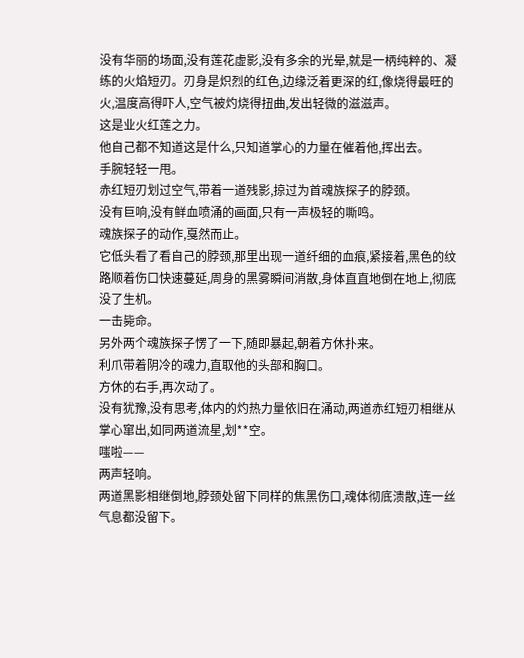没有华丽的场面,没有莲花虚影,没有多余的光晕,就是一柄纯粹的、凝练的火焰短刃。刃身是炽烈的红色,边缘泛着更深的红,像烧得最旺的火,温度高得吓人,空气被灼烧得扭曲,发出轻微的滋滋声。
这是业火红莲之力。
他自己都不知道这是什么,只知道掌心的力量在催着他,挥出去。
手腕轻轻一甩。
赤红短刃划过空气,带着一道残影,掠过为首魂族探子的脖颈。
没有巨响,没有鲜血喷涌的画面,只有一声极轻的嘶鸣。
魂族探子的动作,戛然而止。
它低头看了看自己的脖颈,那里出现一道纤细的血痕,紧接着,黑色的纹路顺着伤口快速蔓延,周身的黑雾瞬间消散,身体直直地倒在地上,彻底没了生机。
一击毙命。
另外两个魂族探子愣了一下,随即暴起,朝着方休扑来。
利爪带着阴冷的魂力,直取他的头部和胸口。
方休的右手,再次动了。
没有犹豫,没有思考,体内的灼热力量依旧在涌动,两道赤红短刃相继从掌心窜出,如同两道流星,划**空。
嗤啦——
两声轻响。
两道黑影相继倒地,脖颈处留下同样的焦黑伤口,魂体彻底溃散,连一丝气息都没留下。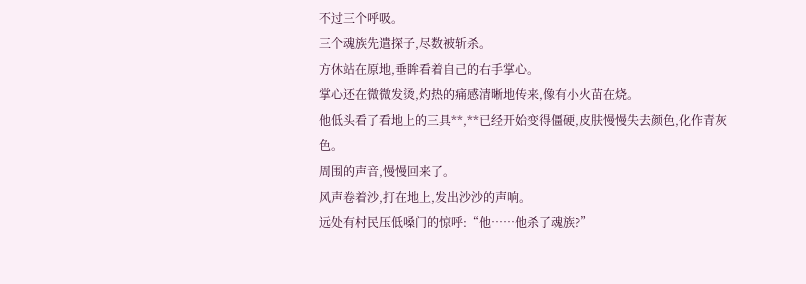不过三个呼吸。
三个魂族先遣探子,尽数被斩杀。
方休站在原地,垂眸看着自己的右手掌心。
掌心还在微微发烫,灼热的痛感清晰地传来,像有小火苗在烧。
他低头看了看地上的三具**,**已经开始变得僵硬,皮肤慢慢失去颜色,化作青灰色。
周围的声音,慢慢回来了。
风声卷着沙,打在地上,发出沙沙的声响。
远处有村民压低嗓门的惊呼:“他……他杀了魂族?”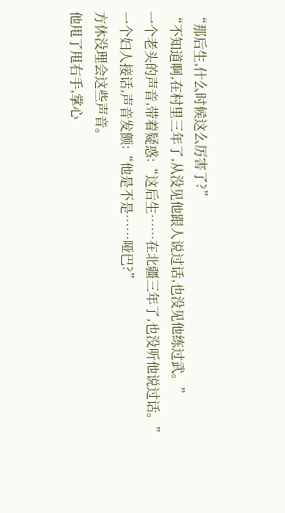“那后生,什么时候这么厉害了?”
“不知道啊,在村里三年了,从没见他跟人说过话,也没见他练过武。”
一个老头的声音,带着疑惑:“这后生……在北疆三年了,也没听他说过话。”
一个妇人接话,声音发颤:“他是不是……哑巴?”
方休没理会这些声音。
他甩了甩右手,掌心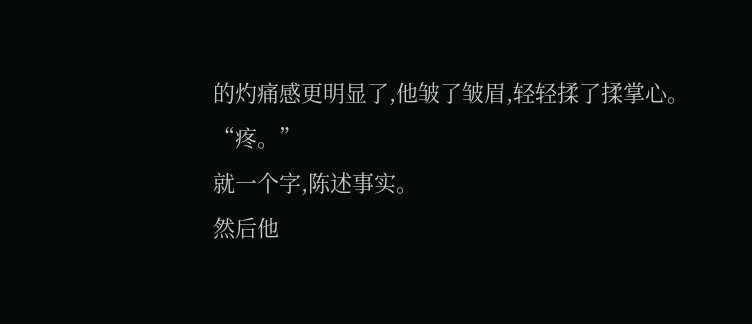的灼痛感更明显了,他皱了皱眉,轻轻揉了揉掌心。
“疼。”
就一个字,陈述事实。
然后他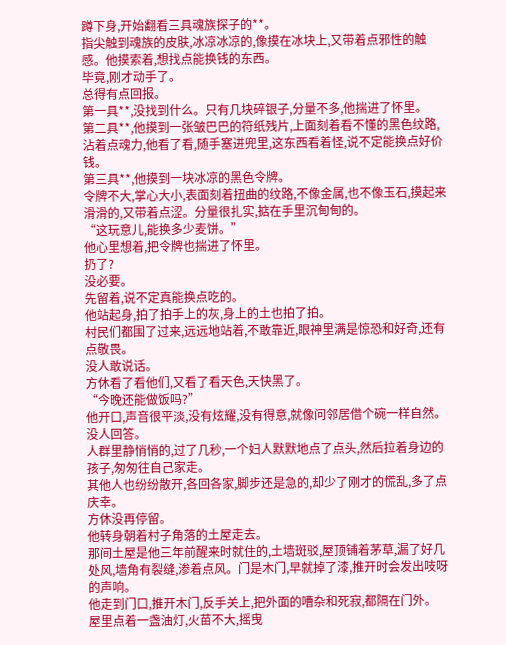蹲下身,开始翻看三具魂族探子的**。
指尖触到魂族的皮肤,冰凉冰凉的,像摸在冰块上,又带着点邪性的触感。他摸索着,想找点能换钱的东西。
毕竟,刚才动手了。
总得有点回报。
第一具**,没找到什么。只有几块碎银子,分量不多,他揣进了怀里。
第二具**,他摸到一张皱巴巴的符纸残片,上面刻着看不懂的黑色纹路,沾着点魂力,他看了看,随手塞进兜里,这东西看着怪,说不定能换点好价钱。
第三具**,他摸到一块冰凉的黑色令牌。
令牌不大,掌心大小,表面刻着扭曲的纹路,不像金属,也不像玉石,摸起来滑滑的,又带着点涩。分量很扎实,掂在手里沉甸甸的。
“这玩意儿,能换多少麦饼。”
他心里想着,把令牌也揣进了怀里。
扔了?
没必要。
先留着,说不定真能换点吃的。
他站起身,拍了拍手上的灰,身上的土也拍了拍。
村民们都围了过来,远远地站着,不敢靠近,眼神里满是惊恐和好奇,还有点敬畏。
没人敢说话。
方休看了看他们,又看了看天色,天快黑了。
“今晚还能做饭吗?”
他开口,声音很平淡,没有炫耀,没有得意,就像问邻居借个碗一样自然。
没人回答。
人群里静悄悄的,过了几秒,一个妇人默默地点了点头,然后拉着身边的孩子,匆匆往自己家走。
其他人也纷纷散开,各回各家,脚步还是急的,却少了刚才的慌乱,多了点庆幸。
方休没再停留。
他转身朝着村子角落的土屋走去。
那间土屋是他三年前醒来时就住的,土墙斑驳,屋顶铺着茅草,漏了好几处风,墙角有裂缝,渗着点风。门是木门,早就掉了漆,推开时会发出吱呀的声响。
他走到门口,推开木门,反手关上,把外面的嘈杂和死寂,都隔在门外。
屋里点着一盏油灯,火苗不大,摇曳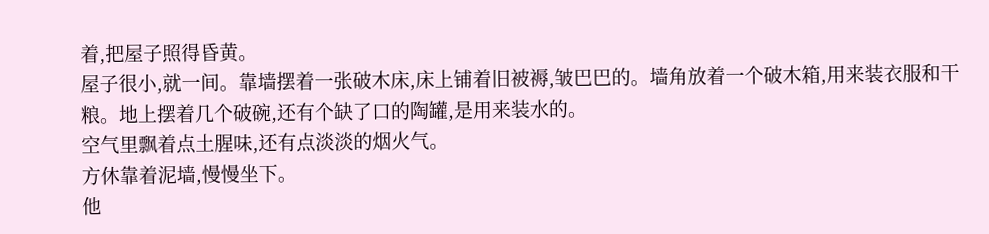着,把屋子照得昏黄。
屋子很小,就一间。靠墙摆着一张破木床,床上铺着旧被褥,皱巴巴的。墙角放着一个破木箱,用来装衣服和干粮。地上摆着几个破碗,还有个缺了口的陶罐,是用来装水的。
空气里飘着点土腥味,还有点淡淡的烟火气。
方休靠着泥墙,慢慢坐下。
他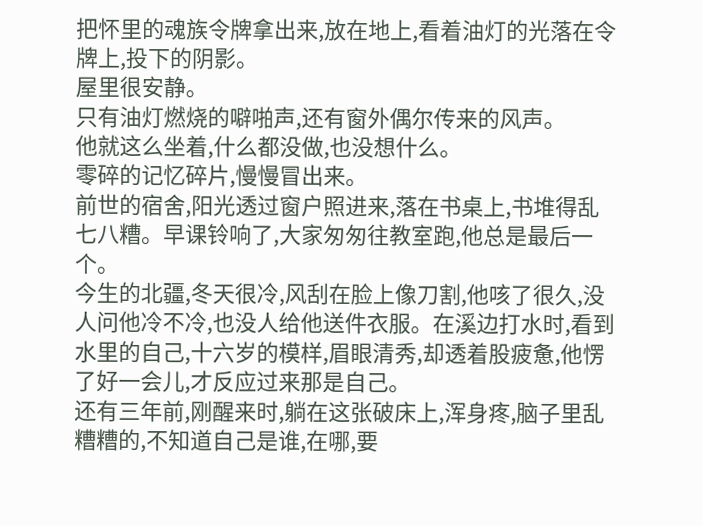把怀里的魂族令牌拿出来,放在地上,看着油灯的光落在令牌上,投下的阴影。
屋里很安静。
只有油灯燃烧的噼啪声,还有窗外偶尔传来的风声。
他就这么坐着,什么都没做,也没想什么。
零碎的记忆碎片,慢慢冒出来。
前世的宿舍,阳光透过窗户照进来,落在书桌上,书堆得乱七八糟。早课铃响了,大家匆匆往教室跑,他总是最后一个。
今生的北疆,冬天很冷,风刮在脸上像刀割,他咳了很久,没人问他冷不冷,也没人给他送件衣服。在溪边打水时,看到水里的自己,十六岁的模样,眉眼清秀,却透着股疲惫,他愣了好一会儿,才反应过来那是自己。
还有三年前,刚醒来时,躺在这张破床上,浑身疼,脑子里乱糟糟的,不知道自己是谁,在哪,要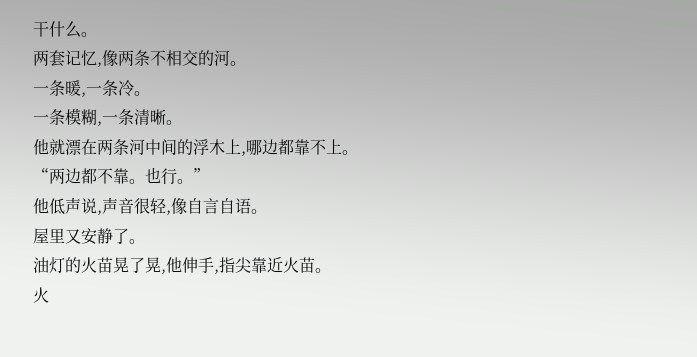干什么。
两套记忆,像两条不相交的河。
一条暖,一条冷。
一条模糊,一条清晰。
他就漂在两条河中间的浮木上,哪边都靠不上。
“两边都不靠。也行。”
他低声说,声音很轻,像自言自语。
屋里又安静了。
油灯的火苗晃了晃,他伸手,指尖靠近火苗。
火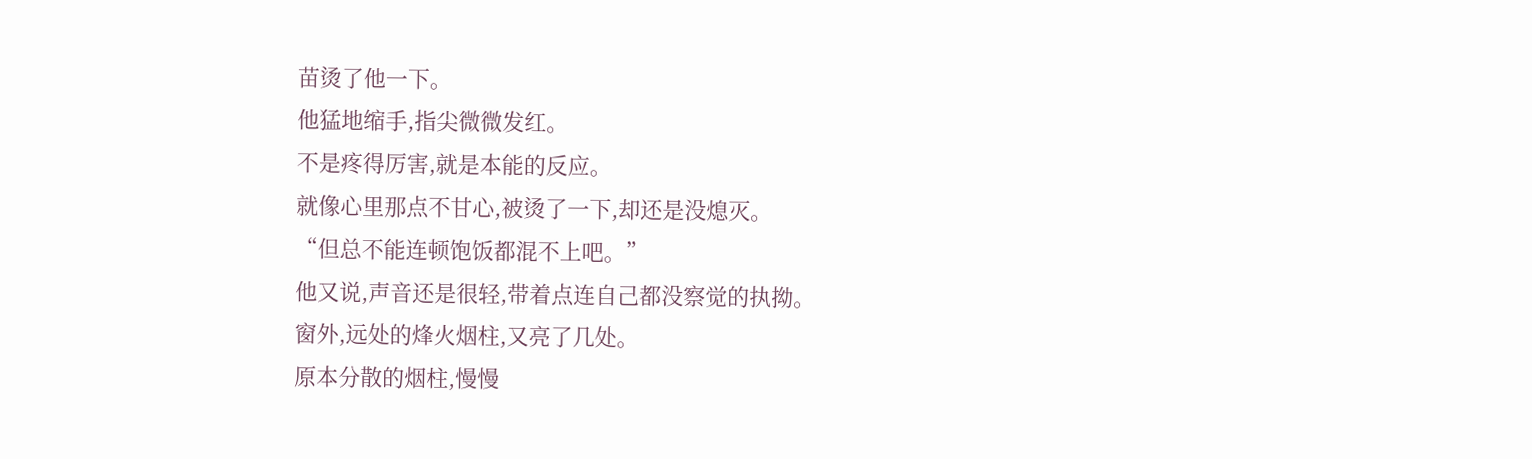苗烫了他一下。
他猛地缩手,指尖微微发红。
不是疼得厉害,就是本能的反应。
就像心里那点不甘心,被烫了一下,却还是没熄灭。
“但总不能连顿饱饭都混不上吧。”
他又说,声音还是很轻,带着点连自己都没察觉的执拗。
窗外,远处的烽火烟柱,又亮了几处。
原本分散的烟柱,慢慢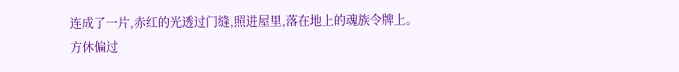连成了一片,赤红的光透过门缝,照进屋里,落在地上的魂族令牌上。
方休偏过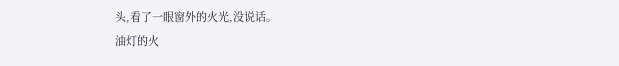头,看了一眼窗外的火光,没说话。
油灯的火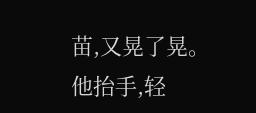苗,又晃了晃。
他抬手,轻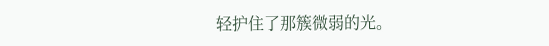轻护住了那簇微弱的光。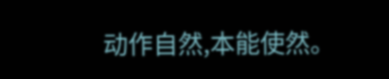动作自然,本能使然。